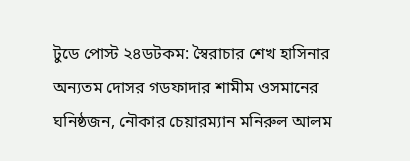টুডে পোস্ট ২৪ডটকম: স্বৈরাচার শেখ হাসিনার অন্যতম দোসর গডফাদার শামীম ওসমানের ঘনিষ্ঠজন, নৌকার চেয়ারম্যান মনিরুল আলম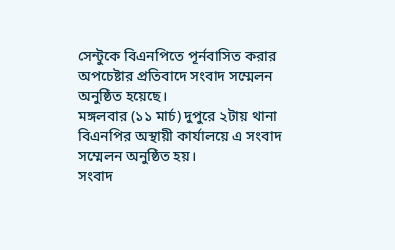সেন্টুকে বিএনপিতে পূর্নবাসিত করার অপচেষ্টার প্রতিবাদে সংবাদ সম্মেলন অনুষ্ঠিত হয়েছে।
মঙ্গলবার (১১ মার্চ) দুপুরে ২টায় থানা বিএনপির অস্থায়ী কার্যালয়ে এ সংবাদ সম্মেলন অনুষ্ঠিত হয়।
সংবাদ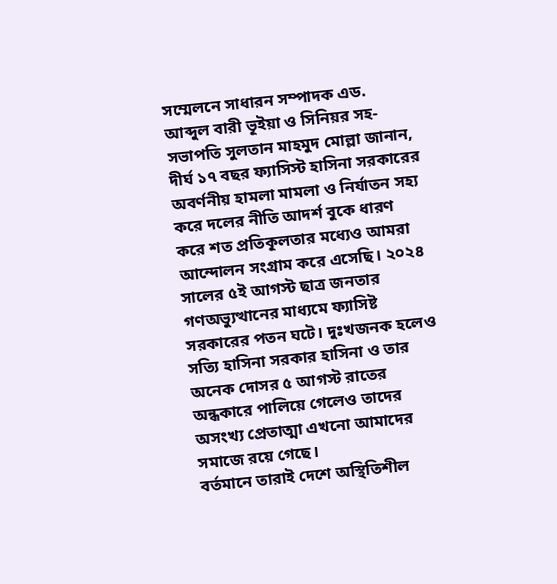সম্মেলনে সাধারন সম্পাদক এড. আব্দুল বারী ভূইয়া ও সিনিয়র সহ-সভাপতি সুলতান মাহমুদ মোল্লা জানান, দীর্ঘ ১৭ বছর ফ্যাসিস্ট হাসিনা সরকারের অবর্ণনীয় হামলা মামলা ও নির্যাতন সহ্য করে দলের নীতি আদর্শ বুকে ধারণ করে শত প্রতিকূলতার মধ্যেও আমরা আন্দোলন সংগ্রাম করে এসেছি। ২০২৪ সালের ৫ই আগস্ট ছাত্র জনতার গণঅভ্যুত্থানের মাধ্যমে ফ্যাসিষ্ট সরকারের পতন ঘটে। দুঃখজনক হলেও সত্যি হাসিনা সরকার হাসিনা ও তার অনেক দোসর ৫ আগস্ট রাতের অন্ধকারে পালিয়ে গেলেও তাদের অসংখ্য প্রেতাত্মা এখনো আমাদের সমাজে রয়ে গেছে।
বর্তমানে তারাই দেশে অস্থিতিশীল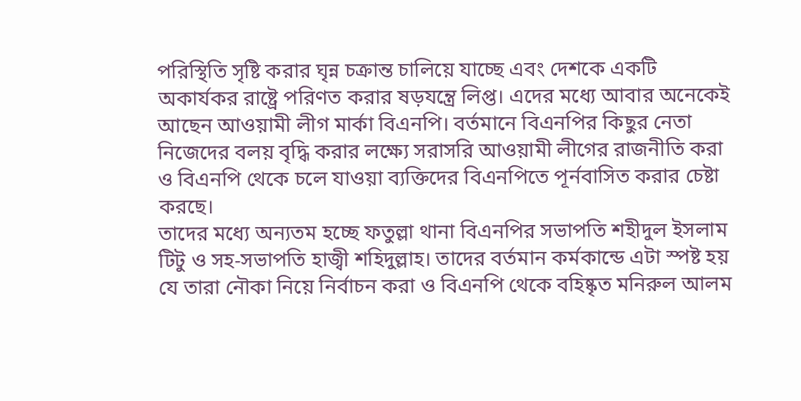পরিস্থিতি সৃষ্টি করার ঘৃন্ন চক্রান্ত চালিয়ে যাচ্ছে এবং দেশকে একটি অকার্যকর রাষ্ট্রে পরিণত করার ষড়যন্ত্রে লিপ্ত। এদের মধ্যে আবার অনেকেই আছেন আওয়ামী লীগ মার্কা বিএনপি। বর্তমানে বিএনপির কিছুর নেতা নিজেদের বলয় বৃদ্ধি করার লক্ষ্যে সরাসরি আওয়ামী লীগের রাজনীতি করা ও বিএনপি থেকে চলে যাওয়া ব্যক্তিদের বিএনপিতে পূর্নবাসিত করার চেষ্টা করছে।
তাদের মধ্যে অন্যতম হচ্ছে ফতুল্লা থানা বিএনপির সভাপতি শহীদুল ইসলাম টিটু ও সহ-সভাপতি হাজ্বী শহিদুল্লাহ। তাদের বর্তমান কর্মকান্ডে এটা স্পষ্ট হয় যে তারা নৌকা নিয়ে নির্বাচন করা ও বিএনপি থেকে বহিষ্কৃত মনিরুল আলম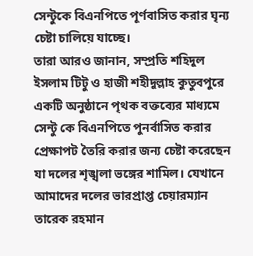সেন্টুকে বিএনপিতে পূর্ণবাসিত করার ঘৃন্য চেষ্টা চালিয়ে যাচ্ছে।
তারা আরও জানান, সম্প্রতি শহিদুল ইসলাম টিটু ও হাজী শহীদুল্লাহ কুতুবপুরে একটি অনুষ্ঠানে পৃথক বক্তব্যের মাধ্যমে সেন্টু কে বিএনপিতে পুনর্বাসিত করার প্রেক্ষাপট তৈরি করার জন্য চেষ্টা করেছেন যা দলের শৃঙ্খলা ভঙ্গের শামিল। যেখানে আমাদের দলের ভারপ্রাপ্ত চেয়ারম্যান তারেক রহমান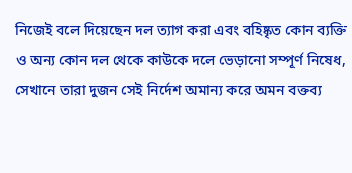নিজেই বলে দিয়েছেন দল ত্যাগ করা এবং বহিষ্কৃত কোন ব্যক্তি ও অন্য কোন দল থেকে কাউকে দলে ভেড়ানো সম্পূর্ণ নিষেধ, সেখানে তারা দুজন সেই নির্দেশ অমান্য করে অমন বক্তব্য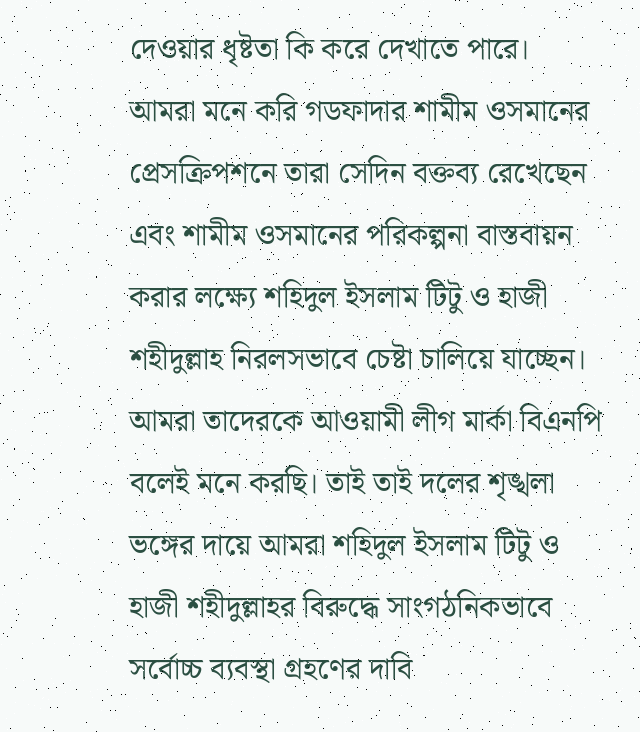দেওয়ার ধৃষ্টতা কি করে দেখাতে পারে।
আমরা মনে করি গডফাদার শামীম ওসমানের প্রেসক্রিপশনে তারা সেদিন বক্তব্য রেখেছেন এবং শামীম ওসমানের পরিকল্পনা বাস্তবায়ন করার লক্ষ্যে শহিদুল ইসলাম টিটু ও হাজী শহীদুল্লাহ নিরলসভাবে চেষ্টা চালিয়ে যাচ্ছেন। আমরা তাদেরকে আওয়ামী লীগ মার্কা বিএনপি বলেই মনে করছি। তাই তাই দলের শৃঙ্খলা ভঙ্গের দায়ে আমরা শহিদুল ইসলাম টিটু ও হাজী শহীদুল্লাহর বিরুদ্ধে সাংগঠনিকভাবে সর্বোচ্চ ব্যবস্থা গ্রহণের দাবি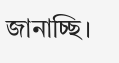জানাচ্ছি।